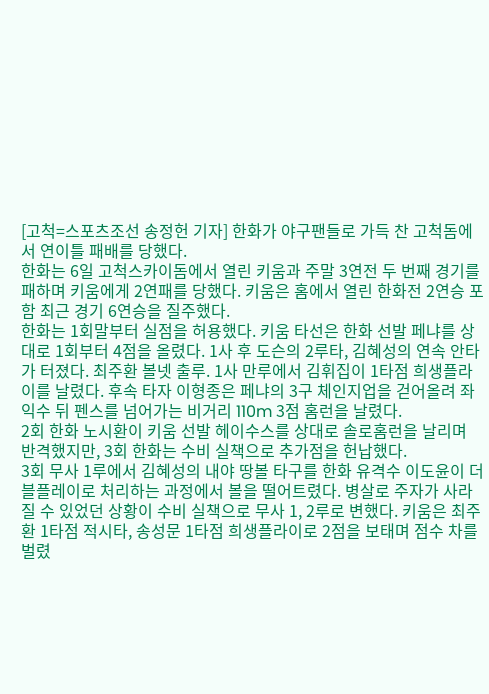[고척=스포츠조선 송정헌 기자] 한화가 야구팬들로 가득 찬 고척돔에서 연이틀 패배를 당했다.
한화는 6일 고척스카이돔에서 열린 키움과 주말 3연전 두 번째 경기를 패하며 키움에게 2연패를 당했다. 키움은 홈에서 열린 한화전 2연승 포함 최근 경기 6연승을 질주했다.
한화는 1회말부터 실점을 허용했다. 키움 타선은 한화 선발 페냐를 상대로 1회부터 4점을 올렸다. 1사 후 도슨의 2루타, 김혜성의 연속 안타가 터졌다. 최주환 볼넷 출루. 1사 만루에서 김휘집이 1타점 희생플라이를 날렸다. 후속 타자 이형종은 페냐의 3구 체인지업을 걷어올려 좌익수 뒤 펜스를 넘어가는 비거리 110m 3점 홈런을 날렸다.
2회 한화 노시환이 키움 선발 헤이수스를 상대로 솔로홈런을 날리며 반격했지만, 3회 한화는 수비 실책으로 추가점을 헌납했다.
3회 무사 1루에서 김혜성의 내야 땅볼 타구를 한화 유격수 이도윤이 더블플레이로 처리하는 과정에서 볼을 떨어트렸다. 병살로 주자가 사라질 수 있었던 상황이 수비 실책으로 무사 1, 2루로 변했다. 키움은 최주환 1타점 적시타, 송성문 1타점 희생플라이로 2점을 보태며 점수 차를 벌렸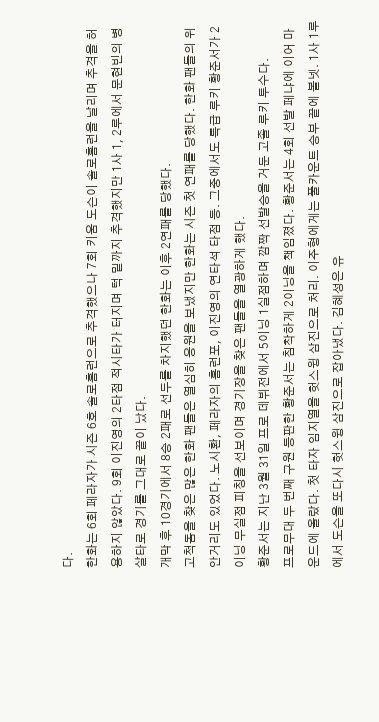다.
한화는 6회 페라자가 시즌 6호 솔로홈런으로 추격했으나 7회 키움 도슨이 솔로홈런을 날리며 추격을 허용하지 않았다. 9회 이진영의 2타점 적시타가 터지며 턱 밑까지 추격했지만 1사 1, 2루에서 문현빈의 병살타로 경기를 그대로 끝이 났다.
개막 후 10경기에서 8승 2패로 선두를 차지했던 한화는 이후 2연패를 당했다.
고척돔을 찾은 많은 한화 팬들은 열심히 응원을 보냈지만 한화는 시즌 첫 연패를 당했다. 한화 팬들의 위안거리도 있었다. 노시환, 페라자의 홈런포, 이진영의 연타석 타점 등. 그중에서도 특급 루키 황준서가 2이닝 무실점 피칭을 선보이며 경기장을 찾은 팬들을 열광하게 했다.
황준서는 지난 3월 31일 프로 데뷔전에서 5이닝 1실점하며 깜짝 선발승을 거둔 고졸 루키 투수다.
프로무대 두 번째 구원 등판한 황준서는 침착하게 2이닝을 책임졌다. 황준서는 4회 선발 페냐에 이어 마운드에 올랐다. 첫 타자 임지열을 헛스윙 삼진으로 처리. 이주형에게는 풀카운트 승부 끝에 볼넷. 1사 1루에서 도슨을 또다시 헛스윙 삼진으로 잡아냈다. 김혜성은 유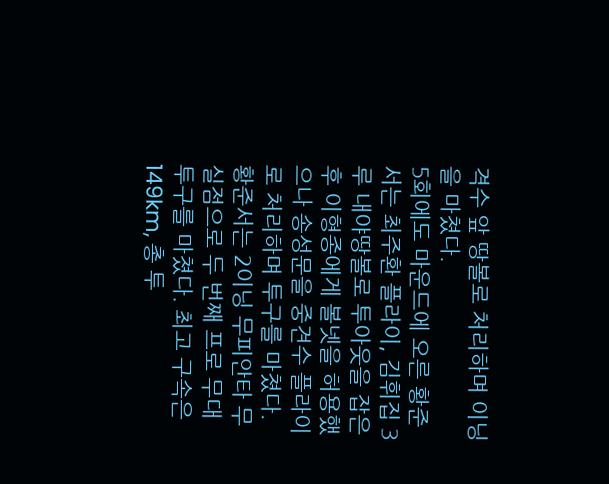격수 앞 땅볼로 처리하며 이닝을 마쳤다.
5회에도 마운드에 오른 황준서는 최주환 플라이, 김휘집 3루 내야땅볼로 투아웃을 잡은 후 이형종에게 볼넷을 허용했으나 송성문을 중견수 플라이로 처리하며 투구를 마쳤다.
황준서는 2이닝 무피안타 무실점으로 두 번째 프로 무대 투구를 마쳤다. 최고 구속은 149km, 총 투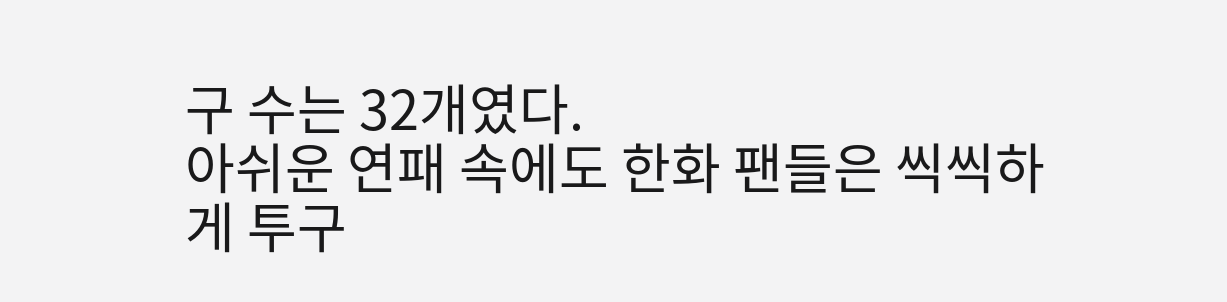구 수는 32개였다.
아쉬운 연패 속에도 한화 팬들은 씩씩하게 투구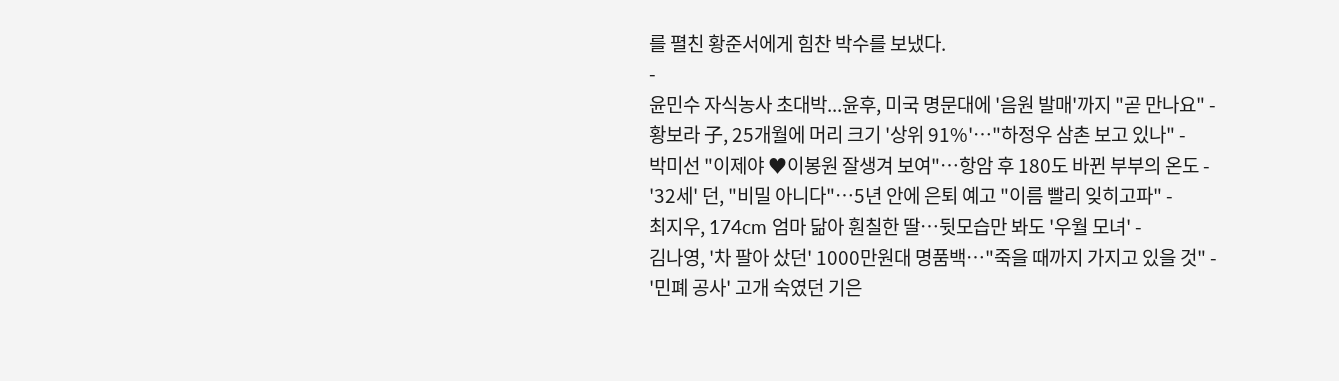를 펼친 황준서에게 힘찬 박수를 보냈다.
-
윤민수 자식농사 초대박...윤후, 미국 명문대에 '음원 발매'까지 "곧 만나요" -
황보라 子, 25개월에 머리 크기 '상위 91%'…"하정우 삼촌 보고 있나" -
박미선 "이제야 ♥이봉원 잘생겨 보여"…항암 후 180도 바뀐 부부의 온도 -
'32세' 던, "비밀 아니다"…5년 안에 은퇴 예고 "이름 빨리 잊히고파" -
최지우, 174cm 엄마 닮아 훤칠한 딸…뒷모습만 봐도 '우월 모녀' -
김나영, '차 팔아 샀던' 1000만원대 명품백…"죽을 때까지 가지고 있을 것" -
'민폐 공사' 고개 숙였던 기은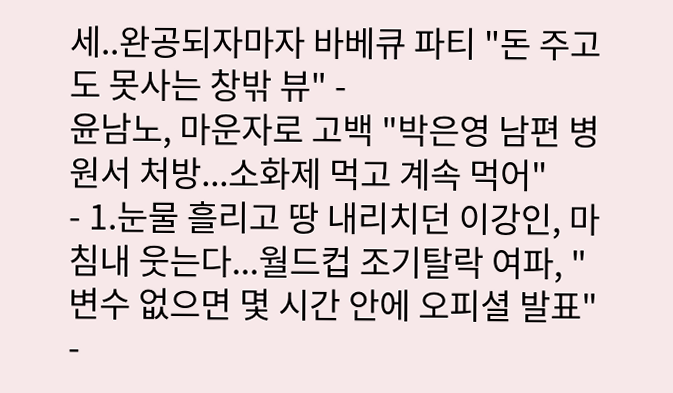세..완공되자마자 바베큐 파티 "돈 주고도 못사는 창밖 뷰" -
윤남노, 마운자로 고백 "박은영 남편 병원서 처방...소화제 먹고 계속 먹어"
- 1.눈물 흘리고 땅 내리치던 이강인, 마침내 웃는다...월드컵 조기탈락 여파, "변수 없으면 몇 시간 안에 오피셜 발표"
-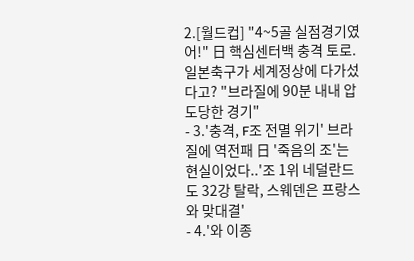2.[월드컵] "4~5골 실점경기였어!" 日 핵심센터백 충격 토로. 일본축구가 세계정상에 다가섰다고? "브라질에 90분 내내 압도당한 경기"
- 3.'충격, F조 전멸 위기' 브라질에 역전패 日 '죽음의 조'는 현실이었다..'조 1위 네덜란드도 32강 탈락, 스웨덴은 프랑스와 맞대결'
- 4.'와 이종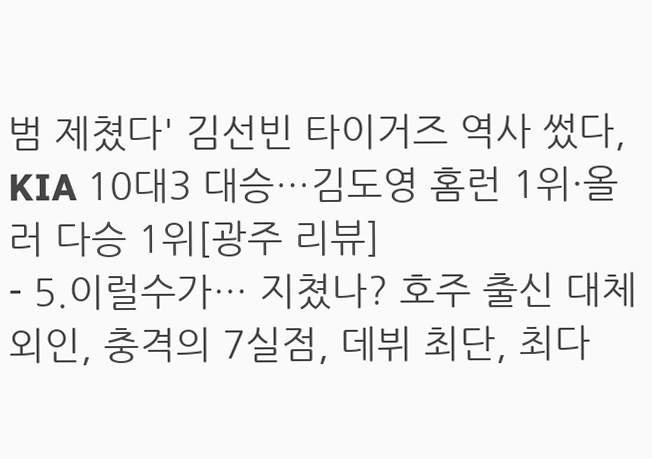범 제쳤다' 김선빈 타이거즈 역사 썼다, KIA 10대3 대승…김도영 홈런 1위·올러 다승 1위[광주 리뷰]
- 5.이럴수가… 지쳤나? 호주 출신 대체 외인, 충격의 7실점, 데뷔 최단, 최다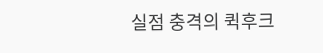실점 충격의 퀵후크